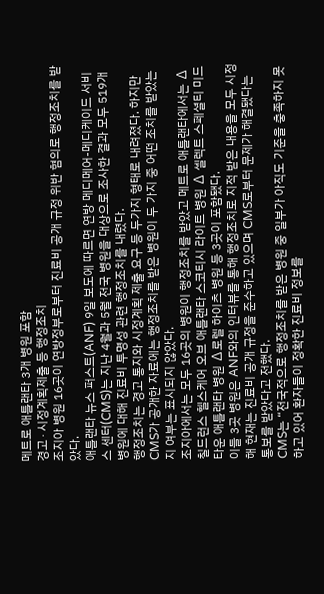메트로 애틀랜타 3개 병원 포함
경고∙시정계획제출 등 행정조치
조지아 병원 16곳이 연방정부로부터 진료비 공개 규정 위반 혐의로 행정조치를 받았다.
애틀랜타 뉴스 퍼스트(ANF) 9일 보도에 따르면 연방 메디메어-메디케이드 서비스 센터(CMS)는 지난 4월과 5월 전국 병원을 대상으로 조사한 결과 모두 519개 병원에 대해 진료비 투명성 관련 행정조치를 내렸다.
행정조치는 경고 통지와 시정계획 제출 요구 등 두가지 형태로 내려졌다. 하지만 CMS가 공개한 자료에는 행정조치를 받은 병원이 두 가지 중 어떤 조치를 받았는지 여부는 표시되지 않았다.
조지아에서는 모두 16곳의 병원이 행정조치를 받았고 메트로 애틀랜타에서는 ∆칠드런스 헬스케어 오브 애틀랜타 스코티시 라이트 병원 ∆ 셀렉트 스페셜티 미드타운 애틀랜타 병원 ∆로렐 하이츠 병원 등 3곳이 포함됐다.
이들 3곳 병원은 ANF와의 인터뷰를 통해 행정조치로 지적 받은 내용을 모두 시정해 현재는 진료비 공개 규정을 준수하고 있으며 CMS로부터 문제가 해결됐다는 통보를 받았다고 전했다.
CMS는 “전국적으로 행정조치를 받은 병원 중 일부가 아직도 기준을 충족하지 못하고 있어 환자들이 정확한 진료비 정보를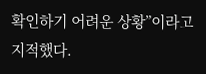확인하기 어려운 상황”이라고 지적했다.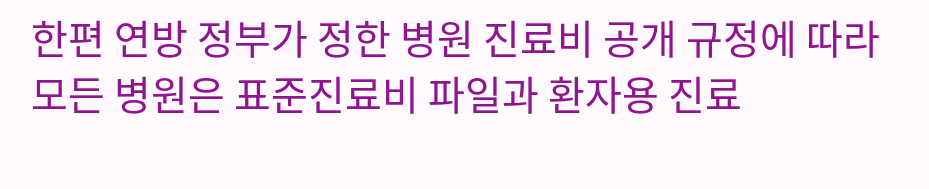한편 연방 정부가 정한 병원 진료비 공개 규정에 따라 모든 병원은 표준진료비 파일과 환자용 진료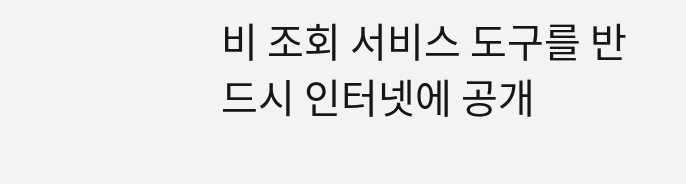비 조회 서비스 도구를 반드시 인터넷에 공개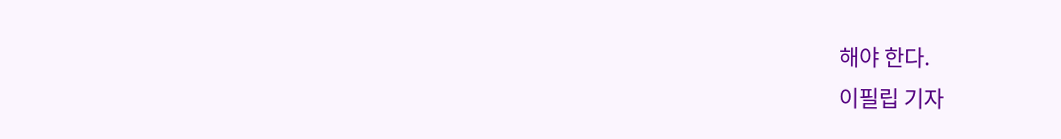해야 한다.
이필립 기자